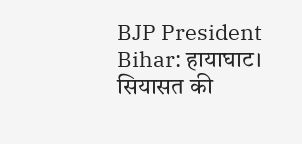BJP President Bihar: हायाघाट। सियासत की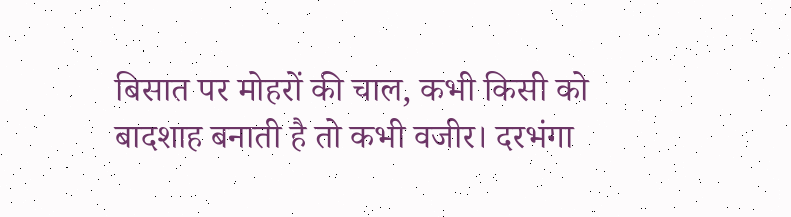बिसात पर मोहरों की चाल, कभी किसी को बादशाह बनाती है तो कभी वजीर। दरभंगा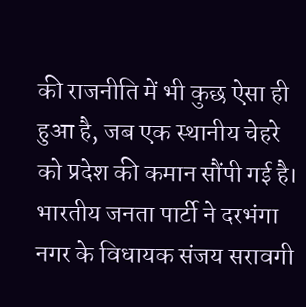की राजनीति में भी कुछ ऐसा ही हुआ है, जब एक स्थानीय चेहरे को प्रदेश की कमान सौंपी गई है। भारतीय जनता पार्टी ने दरभंगा नगर के विधायक संजय सरावगी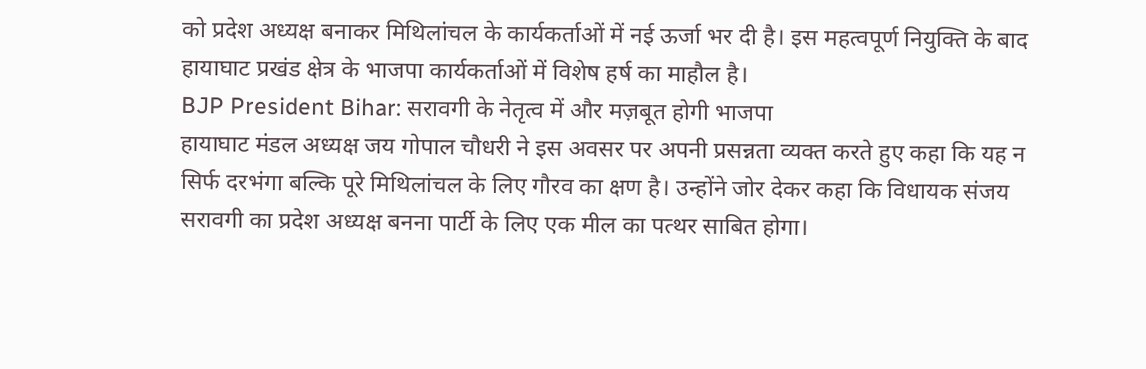को प्रदेश अध्यक्ष बनाकर मिथिलांचल के कार्यकर्ताओं में नई ऊर्जा भर दी है। इस महत्वपूर्ण नियुक्ति के बाद हायाघाट प्रखंड क्षेत्र के भाजपा कार्यकर्ताओं में विशेष हर्ष का माहौल है।
BJP President Bihar: सरावगी के नेतृत्व में और मज़बूत होगी भाजपा
हायाघाट मंडल अध्यक्ष जय गोपाल चौधरी ने इस अवसर पर अपनी प्रसन्नता व्यक्त करते हुए कहा कि यह न सिर्फ दरभंगा बल्कि पूरे मिथिलांचल के लिए गौरव का क्षण है। उन्होंने जोर देकर कहा कि विधायक संजय सरावगी का प्रदेश अध्यक्ष बनना पार्टी के लिए एक मील का पत्थर साबित होगा।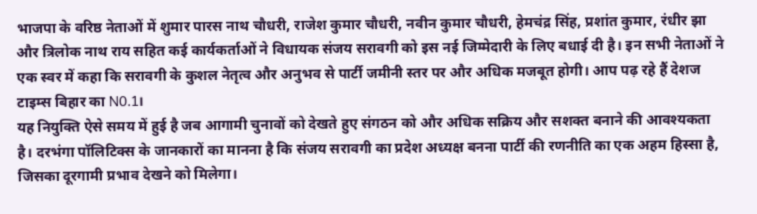भाजपा के वरिष्ठ नेताओं में शुमार पारस नाथ चौधरी, राजेश कुमार चौधरी, नवीन कुमार चौधरी, हेमचंद्र सिंह, प्रशांत कुमार, रंधीर झा और त्रिलोक नाथ राय सहित कई कार्यकर्ताओं ने विधायक संजय सरावगी को इस नई जिम्मेदारी के लिए बधाई दी है। इन सभी नेताओं ने एक स्वर में कहा कि सरावगी के कुशल नेतृत्व और अनुभव से पार्टी जमीनी स्तर पर और अधिक मजबूत होगी। आप पढ़ रहे हैं देशज टाइम्स बिहार का N0.1।
यह नियुक्ति ऐसे समय में हुई है जब आगामी चुनावों को देखते हुए संगठन को और अधिक सक्रिय और सशक्त बनाने की आवश्यकता है। दरभंगा पॉलिटिक्स के जानकारों का मानना है कि संजय सरावगी का प्रदेश अध्यक्ष बनना पार्टी की रणनीति का एक अहम हिस्सा है, जिसका दूरगामी प्रभाव देखने को मिलेगा।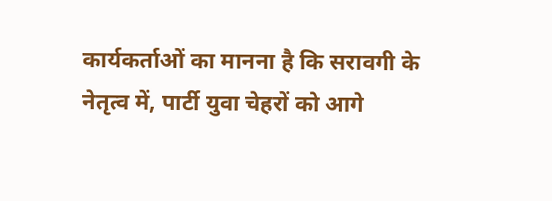कार्यकर्ताओं का मानना है कि सरावगी के नेतृत्व में, पार्टी युवा चेहरों को आगे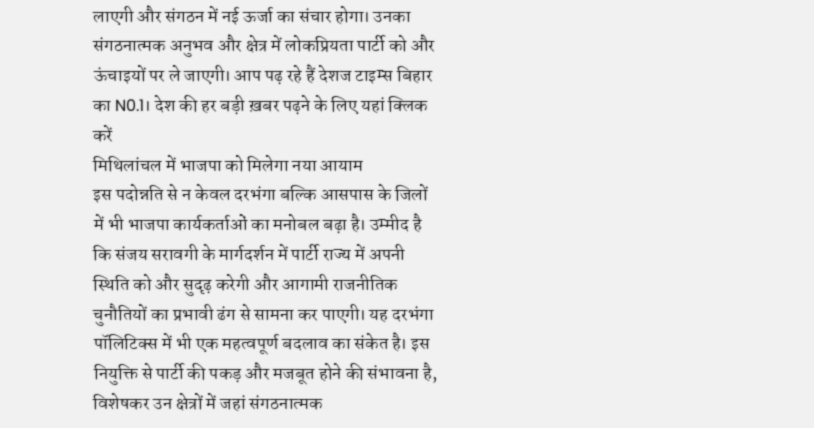लाएगी और संगठन में नई ऊर्जा का संचार होगा। उनका संगठनात्मक अनुभव और क्षेत्र में लोकप्रियता पार्टी को और ऊंचाइयों पर ले जाएगी। आप पढ़ रहे हैं देशज टाइम्स बिहार का N0.1। देश की हर बड़ी ख़बर पढ़ने के लिए यहां क्लिक करें
मिथिलांचल में भाजपा को मिलेगा नया आयाम
इस पदोन्नति से न केवल दरभंगा बल्कि आसपास के जिलों में भी भाजपा कार्यकर्ताओं का मनोबल बढ़ा है। उम्मीद है कि संजय सरावगी के मार्गदर्शन में पार्टी राज्य में अपनी स्थिति को और सुदृढ़ करेगी और आगामी राजनीतिक चुनौतियों का प्रभावी ढंग से सामना कर पाएगी। यह दरभंगा पॉलिटिक्स में भी एक महत्वपूर्ण बदलाव का संकेत है। इस नियुक्ति से पार्टी की पकड़ और मजबूत होने की संभावना है, विशेषकर उन क्षेत्रों में जहां संगठनात्मक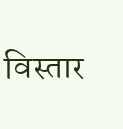विस्तार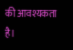की आवश्यकता है।